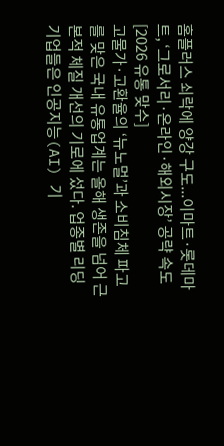홈플러스 쇠락에 양강 구도...이마트·롯데마트, ‘그로서리·온라인·해외시장’ 공략 속도[2026 유통 맞수]
고물가·고환율의 ‘뉴노멀’과 소비침체 파고를 맞은 국내 유통업계는 올해 생존을 넘어 근본적 체질 개선의 기로에 섰다. 업종별 리딩 기업들은 인공지능(AI) 기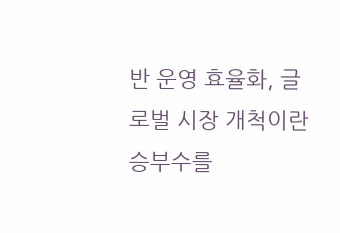반 운영 효율화, 글로벌 시장 개척이란 승부수를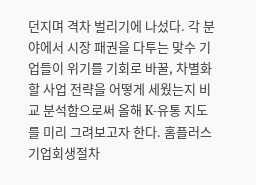던지며 격차 벌리기에 나섰다. 각 분야에서 시장 패권을 다투는 맞수 기업들이 위기를 기회로 바꿀, 차별화할 사업 전략을 어떻게 세웠는지 비교 분석함으로써 올해 K-유통 지도를 미리 그려보고자 한다. 홈플러스 기업회생절차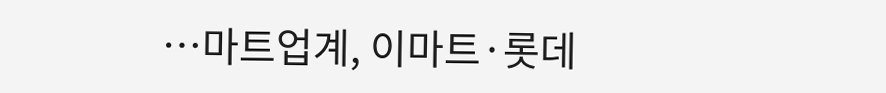⋯마트업계, 이마트·롯데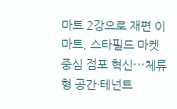마트 2강으로 재편 이마트, 스타필드 마켓 중심 점포 혁신⋯체류형 공간·테넌트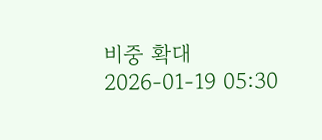비중 확대
2026-01-19 05:30